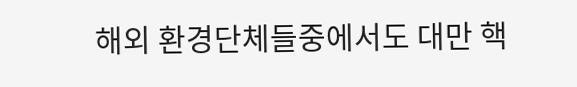해외 환경단체들중에서도 대만 핵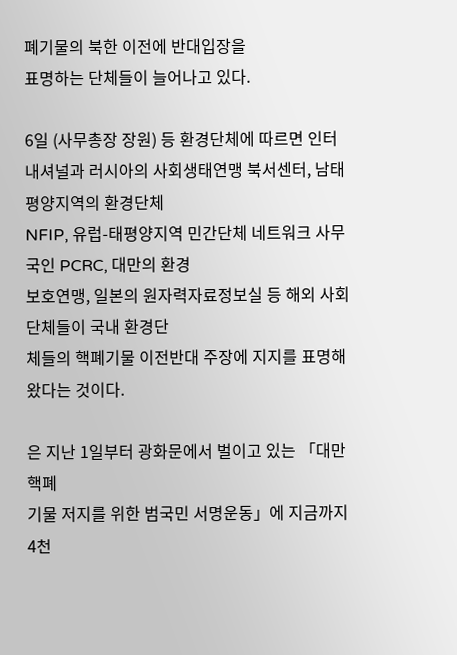폐기물의 북한 이전에 반대입장을
표명하는 단체들이 늘어나고 있다.

6일 (사무총장 장원) 등 환경단체에 따르면 인터
내셔널과 러시아의 사회생태연맹 북서센터, 남태평양지역의 환경단체
NFIP, 유럽-태평양지역 민간단체 네트워크 사무국인 PCRC, 대만의 환경
보호연맹, 일본의 원자력자료정보실 등 해외 사회단체들이 국내 환경단
체들의 핵폐기물 이전반대 주장에 지지를 표명해 왔다는 것이다.

은 지난 1일부터 광화문에서 벌이고 있는 「대만 핵폐
기물 저지를 위한 범국민 서명운동」에 지금까지 4천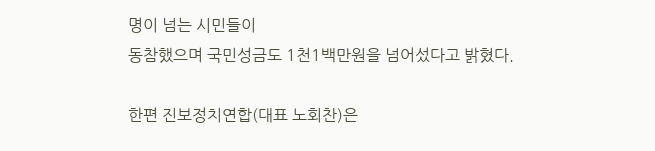명이 넘는 시민들이
동참했으며 국민성금도 1천1백만원을 넘어섰다고 밝혔다.

한편 진보정치연합(대표 노회찬)은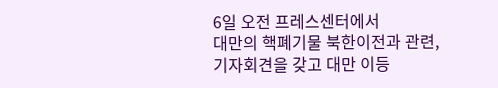6일 오전 프레스센터에서
대만의 핵폐기물 북한이전과 관련, 기자회견을 갖고 대만 이등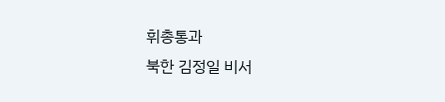휘총통과
북한 김정일 비서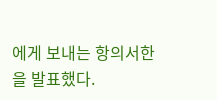에게 보내는 항의서한을 발표했다.